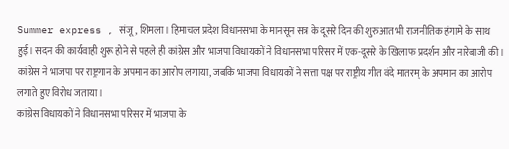Summer express , संजू , शिमला। हिमाचल प्रदेश विधानसभा के मानसून सत्र के दूसरे दिन की शुरुआत भी राजनीतिक हंगामे के साथ हुई। सदन की कार्यवाही शुरू होने से पहले ही कांग्रेस और भाजपा विधायकों ने विधानसभा परिसर में एक-दूसरे के खिलाफ प्रदर्शन और नारेबाजी की। कांग्रेस ने भाजपा पर राष्ट्रगान के अपमान का आरोप लगाया, जबकि भाजपा विधायकों ने सत्ता पक्ष पर राष्ट्रीय गीत वंदे मातरम् के अपमान का आरोप लगाते हुए विरोध जताया।
कांग्रेस विधायकों ने विधानसभा परिसर में भाजपा के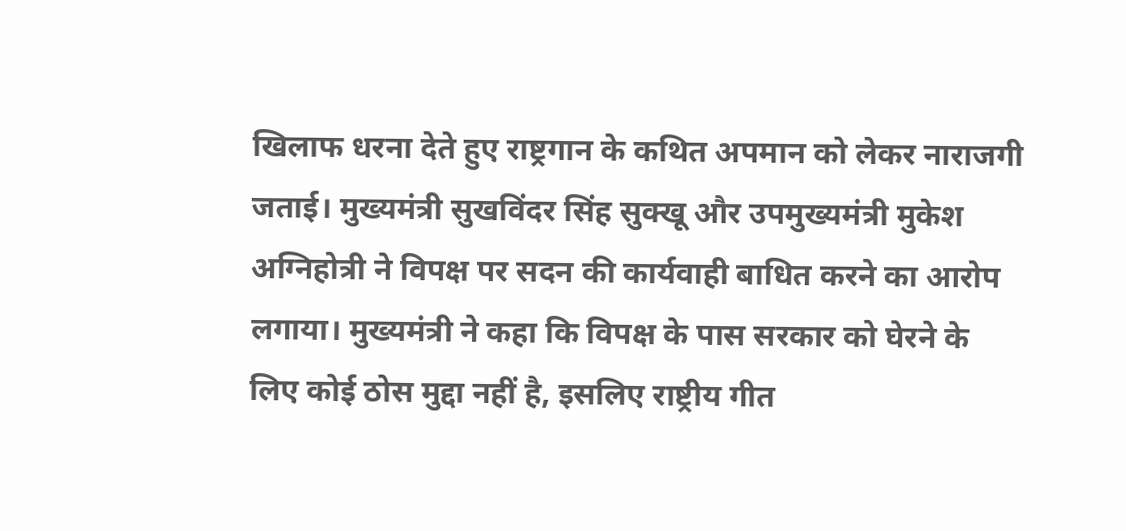खिलाफ धरना देते हुए राष्ट्रगान के कथित अपमान को लेकर नाराजगी जताई। मुख्यमंत्री सुखविंदर सिंह सुक्खू और उपमुख्यमंत्री मुकेश अग्निहोत्री ने विपक्ष पर सदन की कार्यवाही बाधित करने का आरोप लगाया। मुख्यमंत्री ने कहा कि विपक्ष के पास सरकार को घेरने के लिए कोई ठोस मुद्दा नहीं है, इसलिए राष्ट्रीय गीत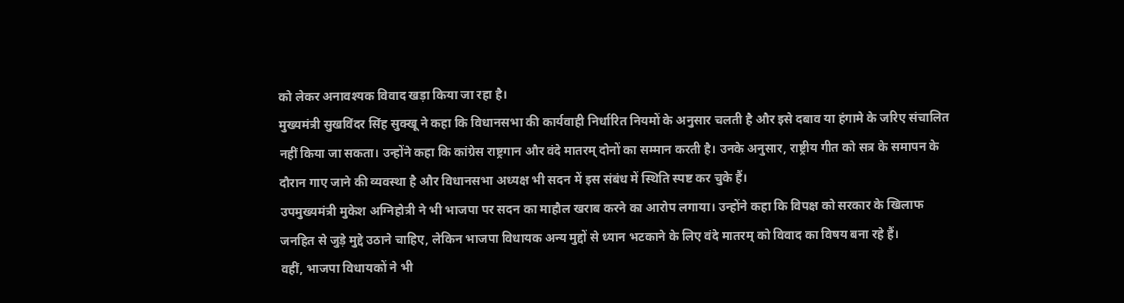को लेकर अनावश्यक विवाद खड़ा किया जा रहा है।
मुख्यमंत्री सुखविंदर सिंह सुक्खू ने कहा कि विधानसभा की कार्यवाही निर्धारित नियमों के अनुसार चलती है और इसे दबाव या हंगामे के जरिए संचालित नहीं किया जा सकता। उन्होंने कहा कि कांग्रेस राष्ट्रगान और वंदे मातरम् दोनों का सम्मान करती है। उनके अनुसार, राष्ट्रीय गीत को सत्र के समापन के दौरान गाए जाने की व्यवस्था है और विधानसभा अध्यक्ष भी सदन में इस संबंध में स्थिति स्पष्ट कर चुके हैं।
उपमुख्यमंत्री मुकेश अग्निहोत्री ने भी भाजपा पर सदन का माहौल खराब करने का आरोप लगाया। उन्होंने कहा कि विपक्ष को सरकार के खिलाफ जनहित से जुड़े मुद्दे उठाने चाहिए, लेकिन भाजपा विधायक अन्य मुद्दों से ध्यान भटकाने के लिए वंदे मातरम् को विवाद का विषय बना रहे हैं।
वहीं, भाजपा विधायकों ने भी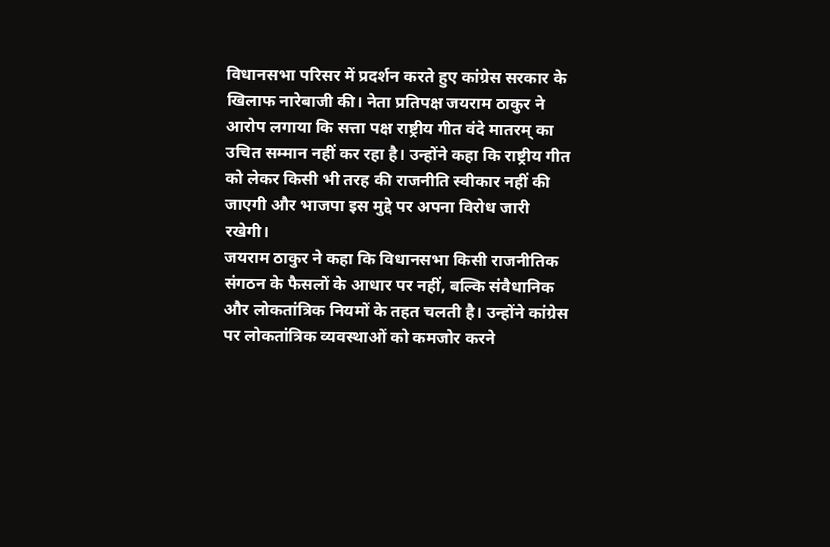विधानसभा परिसर में प्रदर्शन करते हुए कांग्रेस सरकार के खिलाफ नारेबाजी की। नेता प्रतिपक्ष जयराम ठाकुर ने आरोप लगाया कि सत्ता पक्ष राष्ट्रीय गीत वंदे मातरम् का उचित सम्मान नहीं कर रहा है। उन्होंने कहा कि राष्ट्रीय गीत को लेकर किसी भी तरह की राजनीति स्वीकार नहीं की जाएगी और भाजपा इस मुद्दे पर अपना विरोध जारी रखेगी।
जयराम ठाकुर ने कहा कि विधानसभा किसी राजनीतिक संगठन के फैसलों के आधार पर नहीं, बल्कि संवैधानिक और लोकतांत्रिक नियमों के तहत चलती है। उन्होंने कांग्रेस पर लोकतांत्रिक व्यवस्थाओं को कमजोर करने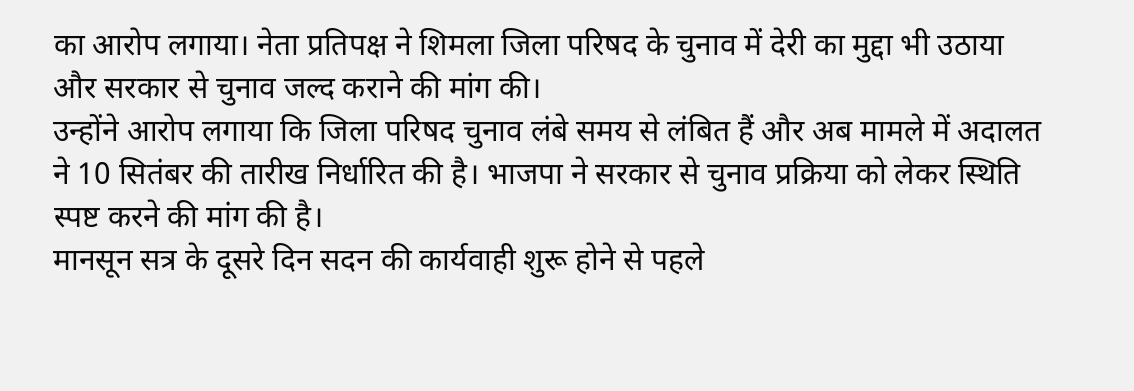का आरोप लगाया। नेता प्रतिपक्ष ने शिमला जिला परिषद के चुनाव में देरी का मुद्दा भी उठाया और सरकार से चुनाव जल्द कराने की मांग की।
उन्होंने आरोप लगाया कि जिला परिषद चुनाव लंबे समय से लंबित हैं और अब मामले में अदालत ने 10 सितंबर की तारीख निर्धारित की है। भाजपा ने सरकार से चुनाव प्रक्रिया को लेकर स्थिति स्पष्ट करने की मांग की है।
मानसून सत्र के दूसरे दिन सदन की कार्यवाही शुरू होने से पहले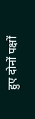हुए दोनों पक्षों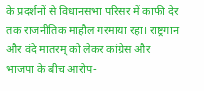के प्रदर्शनों से विधानसभा परिसर में काफी देर तक राजनीतिक माहौल गरमाया रहा। राष्ट्रगान और वंदे मातरम् को लेकर कांग्रेस और भाजपा के बीच आरोप-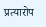प्रत्यारोप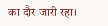का दौर जारी रहा।